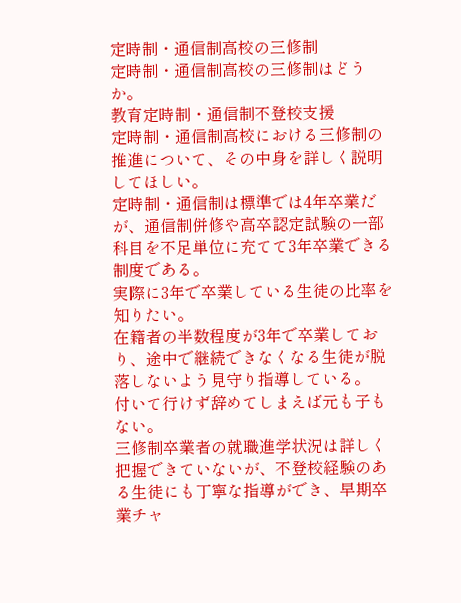定時制・通信制高校の三修制
定時制・通信制高校の三修制はどうか。
教育定時制・通信制不登校支援
定時制・通信制高校における三修制の推進について、その中身を詳しく説明してほしい。
定時制・通信制は標準では4年卒業だが、通信制併修や高卒認定試験の一部科目を不足単位に充てて3年卒業できる制度である。
実際に3年で卒業している生徒の比率を知りたい。
在籍者の半数程度が3年で卒業しており、途中で継続できなくなる生徒が脱落しないよう見守り指導している。
付いて行けず辞めてしまえば元も子もない。
三修制卒業者の就職進学状況は詳しく把握できていないが、不登校経験のある生徒にも丁寧な指導ができ、早期卒業チャ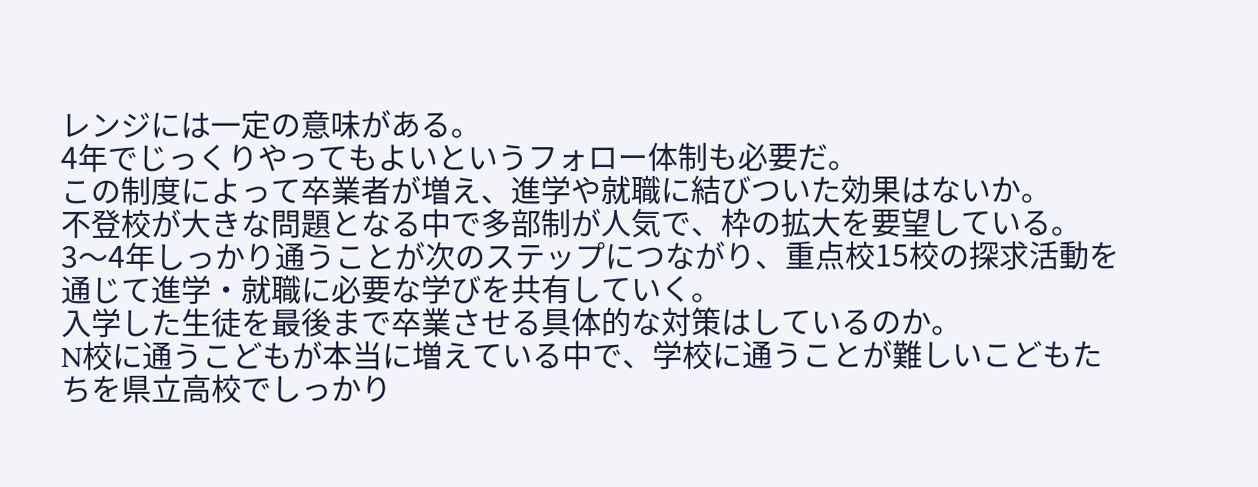レンジには一定の意味がある。
4年でじっくりやってもよいというフォロー体制も必要だ。
この制度によって卒業者が増え、進学や就職に結びついた効果はないか。
不登校が大きな問題となる中で多部制が人気で、枠の拡大を要望している。
3〜4年しっかり通うことが次のステップにつながり、重点校15校の探求活動を通じて進学・就職に必要な学びを共有していく。
入学した生徒を最後まで卒業させる具体的な対策はしているのか。
N校に通うこどもが本当に増えている中で、学校に通うことが難しいこどもたちを県立高校でしっかり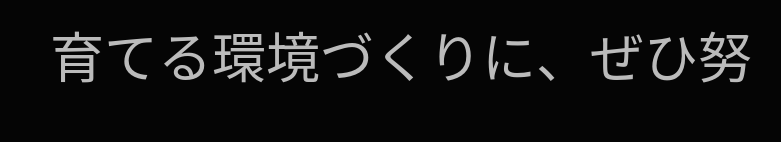育てる環境づくりに、ぜひ努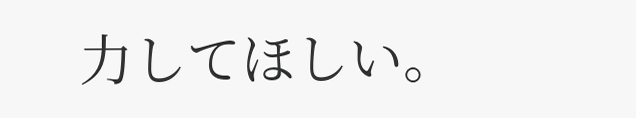力してほしい。